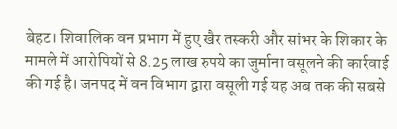बेहट। शिवालिक वन प्रभाग में हुए खैर तस्करी और सांभर के शिकार के मामले में आरोपियों से 8.25 लाख रुपये का जुर्माना वसूलने की कार्रवाई की गई है। जनपद में वन विभाग द्वारा वसूली गई यह अब तक की सबसे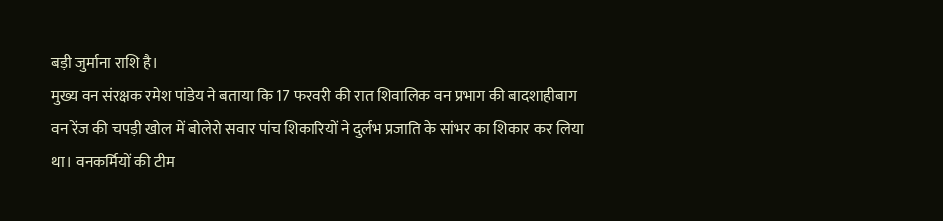बड़ी जुर्माना राशि है।
मुख्य वन संरक्षक रमेश पांडेय ने बताया कि 17 फरवरी की रात शिवालिक वन प्रभाग की बादशाहीबाग वन रेंज की चपड़ी खोल में बोलेरो सवार पांच शिकारियों ने दुर्लभ प्रजाति के सांभर का शिकार कर लिया था। वनकर्मियों की टीम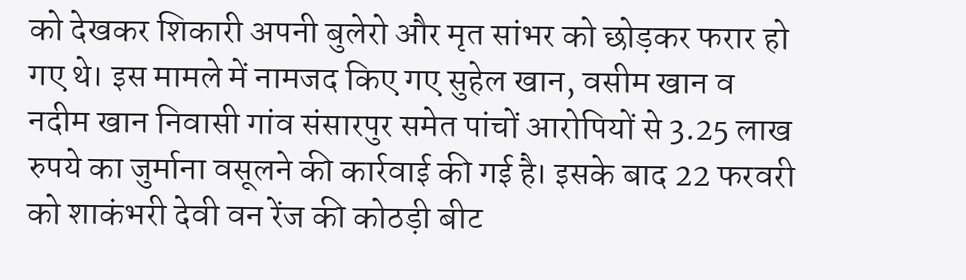को देखकर शिकारी अपनी बुलेरो और मृत सांभर को छोड़कर फरार हो गए थे। इस मामले में नामजद किए गए सुहेल खान, वसीम खान व नदीम खान निवासी गांव संसारपुर समेत पांचों आरोपियों से 3.25 लाख रुपये का जुर्माना वसूलने की कार्रवाई की गई है। इसके बाद 22 फरवरी को शाकंभरी देवी वन रेंज की कोठड़ी बीट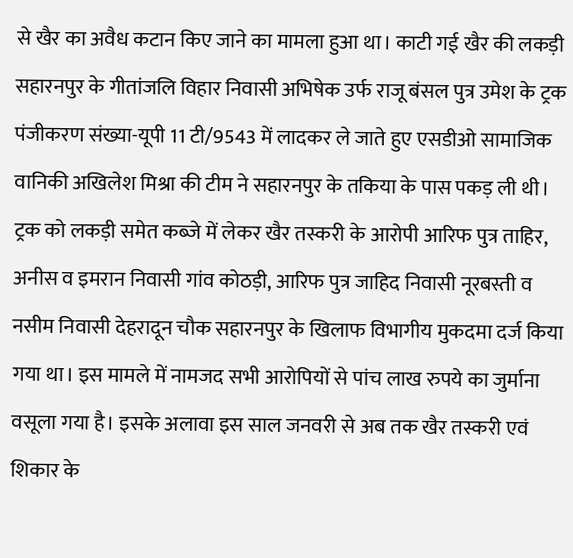से खैर का अवैध कटान किए जाने का मामला हुआ था। काटी गई खैर की लकड़ी सहारनपुर के गीतांजलि विहार निवासी अभिषेक उर्फ राजू बंसल पुत्र उमेश के ट्रक पंजीकरण संख्या-यूपी 11 टी/9543 में लादकर ले जाते हुए एसडीओ सामाजिक वानिकी अखिलेश मिश्रा की टीम ने सहारनपुर के तकिया के पास पकड़ ली थी।
ट्रक को लकड़ी समेत कब्जे में लेकर खैर तस्करी के आरोपी आरिफ पुत्र ताहिर, अनीस व इमरान निवासी गांव कोठड़ी, आरिफ पुत्र जाहिद निवासी नूरबस्ती व नसीम निवासी देहरादून चौक सहारनपुर के खिलाफ विभागीय मुकदमा दर्ज किया गया था। इस मामले में नामजद सभी आरोपियों से पांच लाख रुपये का जुर्माना वसूला गया है। इसके अलावा इस साल जनवरी से अब तक खैर तस्करी एवं शिकार के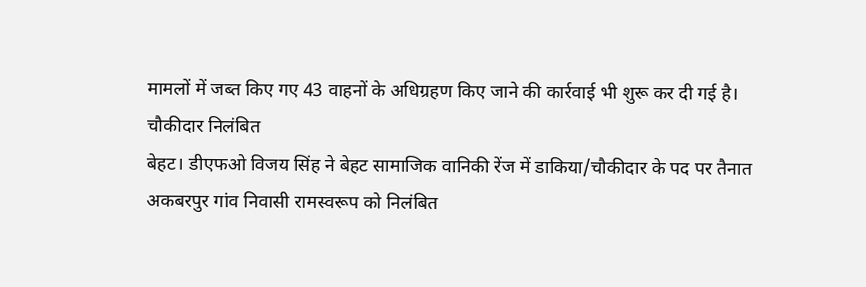मामलों में जब्त किए गए 43 वाहनों के अधिग्रहण किए जाने की कार्रवाई भी शुरू कर दी गई है।
चौकीदार निलंबित
बेहट। डीएफओ विजय सिंह ने बेहट सामाजिक वानिकी रेंज में डाकिया/चौकीदार के पद पर तैनात अकबरपुर गांव निवासी रामस्वरूप को निलंबित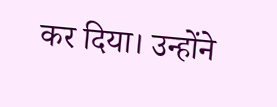कर दिया। उन्होंने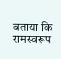बताया कि रामस्वरूप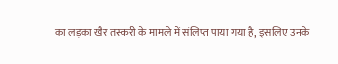का लड़का खैर तस्करी के मामले में संलिप्त पाया गया है, इसलिए उनके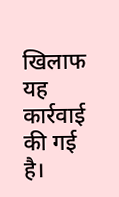खिलाफ यह कार्रवाई की गई है।